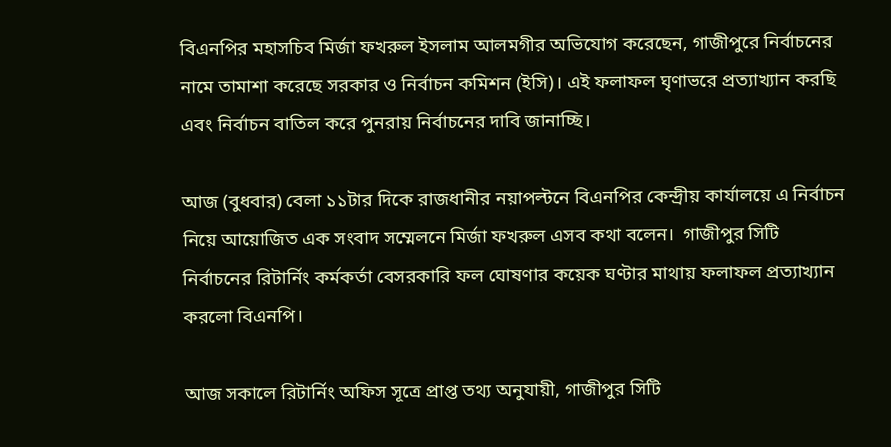বিএনপির মহাসচিব মির্জা ফখরুল ইসলাম আলমগীর অভিযোগ করেছেন, গাজীপুরে নির্বাচনের নামে তামাশা করেছে সরকার ও নির্বাচন কমিশন (ইসি)। এই ফলাফল ঘৃণাভরে প্রত্যাখ্যান করছি এবং নির্বাচন বাতিল করে পুনরায় নির্বাচনের দাবি জানাচ্ছি।

আজ (বুধবার) বেলা ১১টার দিকে রাজধানীর নয়াপল্টনে বিএনপির কেন্দ্রীয় কার্যালয়ে এ নির্বাচন নিয়ে আয়োজিত এক সংবাদ সম্মেলনে মির্জা ফখরুল এসব কথা বলেন।  গাজীপুর সিটি নির্বাচনের রিটার্নিং কর্মকর্তা বেসরকারি ফল ঘোষণার কয়েক ঘণ্টার মাথায় ফলাফল প্রত্যাখ্যান করলো বিএনপি।

আজ সকালে রিটার্নিং অফিস সূত্রে প্রাপ্ত তথ্য অনুযায়ী, গাজীপুর সিটি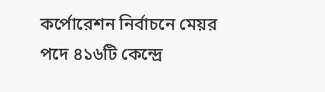কর্পোরেশন নির্বাচনে মেয়র পদে ৪১৬টি কেন্দ্রে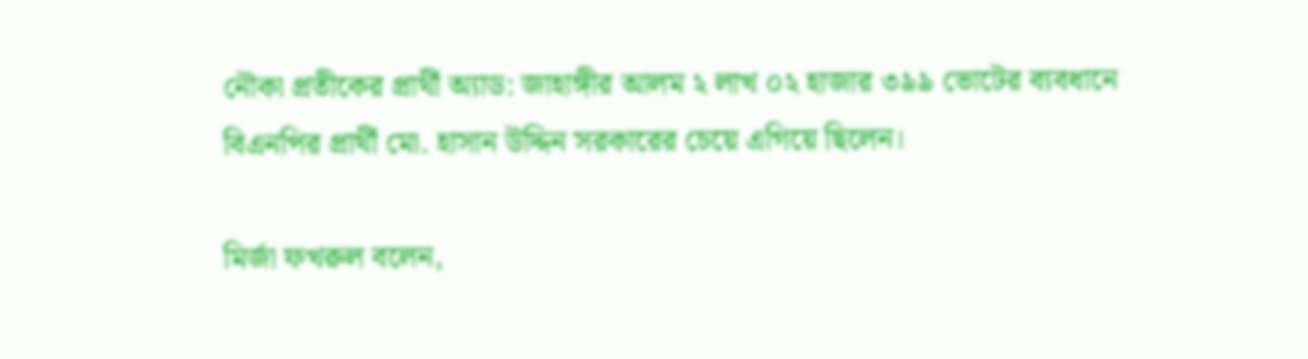নৌকা প্রতীকের প্রার্থী অ্যাড: জাহাঙ্গীর আলম ২ লাখ ০২ হাজার ৩৯৯ ভোটের ব্যবধানে বিএনপির প্রার্থী মো. হাসান উদ্দিন সরকারের চেয়ে এগিয়ে ছিলেন।

মির্জা ফখরুল বলেন,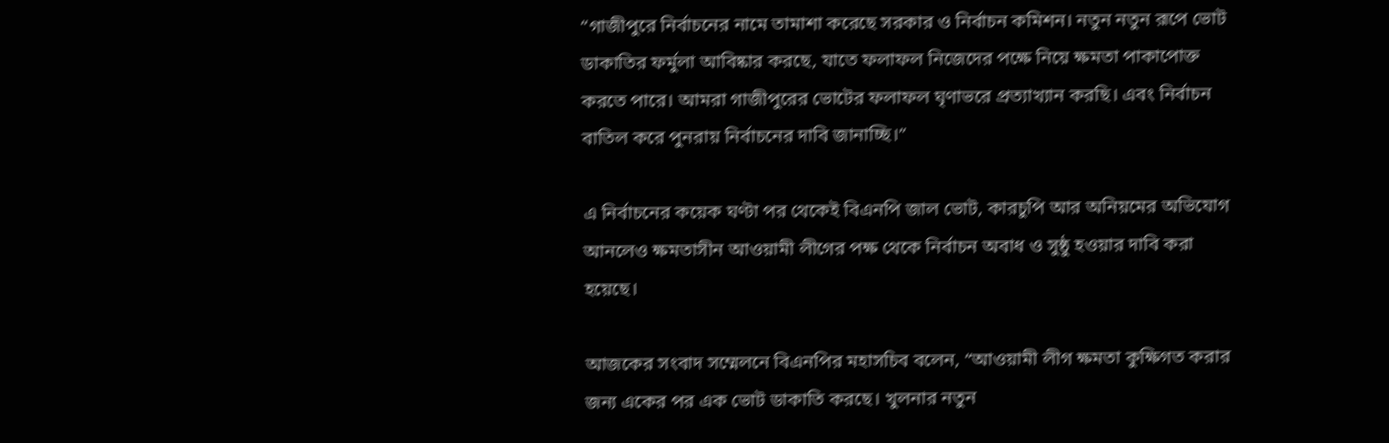“গাজীপুরে নির্বাচনের নামে তামাশা করেছে সরকার ও নির্বাচন কমিশন। নতুন নতুন রূপে ভোট ডাকাতির ফর্মুলা আবিষ্কার করছে, যাতে ফলাফল নিজেদের পক্ষে নিয়ে ক্ষমতা পাকাপোক্ত করতে পারে। আমরা গাজীপুরের ভোটের ফলাফল ঘৃণাভরে প্রত্যাখ্যান করছি। এবং নির্বাচন বাতিল করে পুনরায় নির্বাচনের দাবি জানাচ্ছি।”

এ নির্বাচনের কয়েক ঘণ্টা পর থেকেই বিএনপি জাল ভোট, কারচুপি আর অনিয়মের অভিযোগ আনলেও ক্ষমতাসীন আওয়ামী লীগের পক্ষ থেকে নির্বাচন অবাধ ও সুষ্ঠু হওয়ার দাবি করা হয়েছে।

আজকের সংবাদ সম্মেলনে বিএনপির মহাসচিব বলেন, “আওয়ামী লীগ ক্ষমতা কুক্ষিগত করার জন্য একের পর এক ভোট ডাকাতি করছে। খুলনার নতুন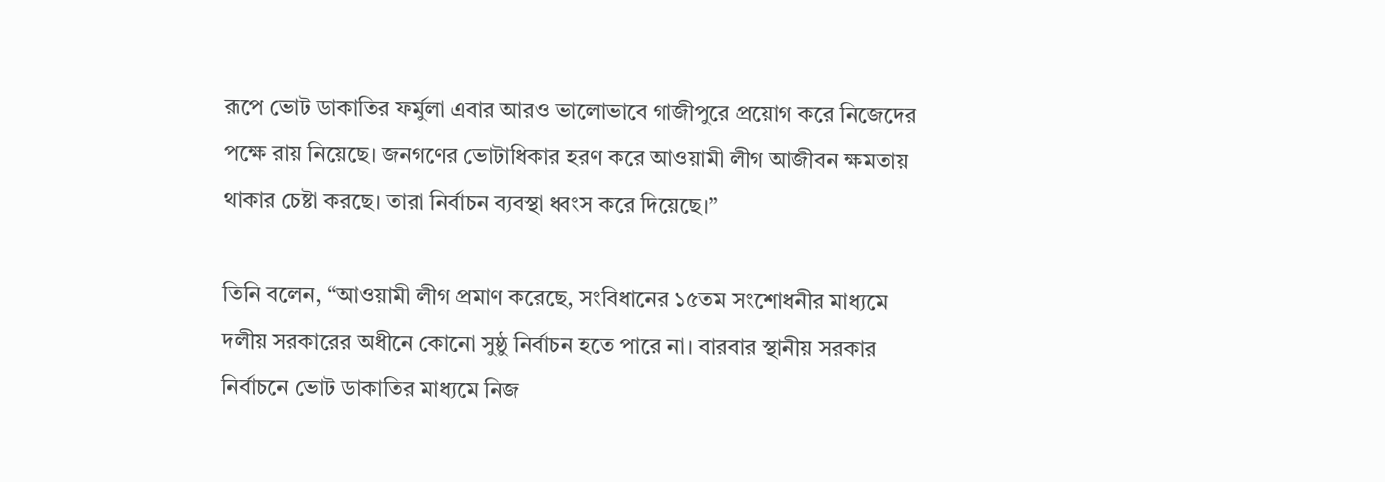রূপে ভোট ডাকাতির ফর্মুলা এবার আরও ভালোভাবে গাজীপুরে প্রয়োগ করে নিজেদের পক্ষে রায় নিয়েছে। জনগণের ভোটাধিকার হরণ করে আওয়ামী লীগ আজীবন ক্ষমতায় থাকার চেষ্টা করছে। তারা নির্বাচন ব্যবস্থা ধ্বংস করে দিয়েছে।”

তিনি বলেন, “আওয়ামী লীগ প্রমাণ করেছে, সংবিধানের ১৫তম সংশোধনীর মাধ্যমে দলীয় সরকারের অধীনে কোনো সুষ্ঠু নির্বাচন হতে পারে না। বারবার স্থানীয় সরকার নির্বাচনে ভোট ডাকাতির মাধ্যমে নিজ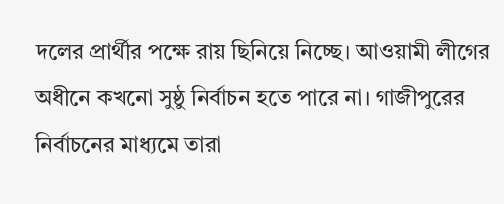দলের প্রার্থীর পক্ষে রায় ছিনিয়ে নিচ্ছে। আওয়ামী লীগের অধীনে কখনো সুষ্ঠু নির্বাচন হতে পারে না। গাজীপুরের নির্বাচনের মাধ্যমে তারা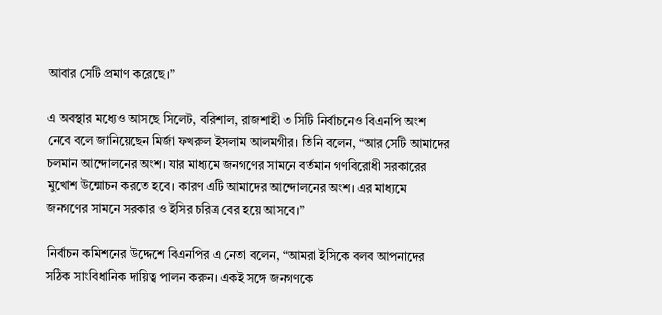আবার সেটি প্রমাণ করেছে।”

এ অবস্থার মধ্যেও আসছে সিলেট, বরিশাল, রাজশাহী ৩ সিটি নির্বাচনেও বিএনপি অংশ নেবে বলে জানিয়েছেন মির্জা ফখরুল ইসলাম আলমগীর। তিনি বলেন, “আর সেটি আমাদের চলমান আন্দোলনের অংশ। যার মাধ্যমে জনগণের সামনে বর্তমান গণবিরোধী সরকারের মুখোশ উন্মোচন করতে হবে। কারণ এটি আমাদের আন্দোলনের অংশ। এর মাধ্যমে জনগণের সামনে সরকার ও ইসির চরিত্র বের হয়ে আসবে।”

নির্বাচন কমিশনের উদ্দেশে বিএনপির এ নেতা বলেন, “আমরা ইসিকে বলব আপনাদের সঠিক সাংবিধানিক দায়িত্ব পালন করুন। একই সঙ্গে জনগণকে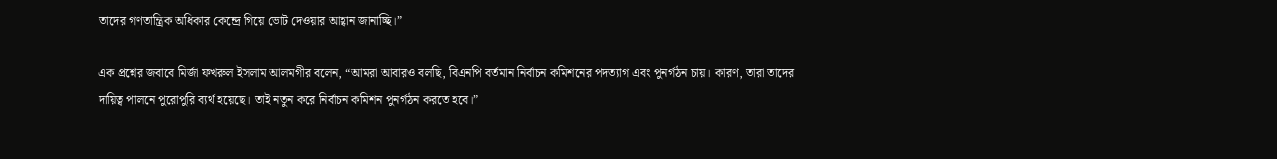তাদের গণতান্ত্রিক অধিকার কেন্দ্রে গিয়ে ভোট দেওয়ার আহ্বান জানাচ্ছি।”

এক প্রশ্নের জবাবে মির্জা ফখরুল ইসলাম আলমগীর বলেন, “আমরা আবারও বলছি, বিএনপি বর্তমান নির্বাচন কমিশনের পদত্যাগ এবং পুনর্গঠন চায়। কারণ, তারা তাদের দায়িত্ব পালনে পুরোপুরি ব্যর্থ হয়েছে। তাই নতুন করে নির্বাচন কমিশন পুনর্গঠন করতে হবে।”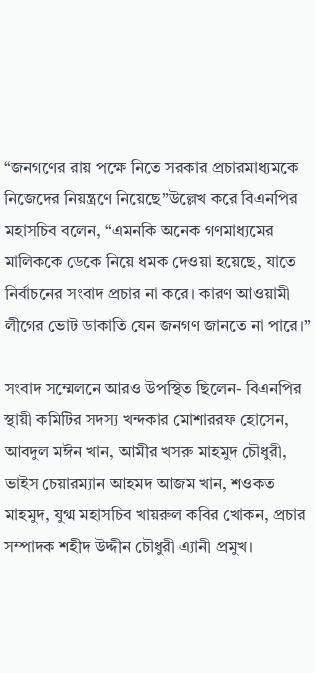“জনগণের রায় পক্ষে নিতে সরকার প্রচারমাধ্যমকে নিজেদের নিয়ন্ত্রণে নিয়েছে”উল্লেখ করে বিএনপির মহাসচিব বলেন, “এমনকি অনেক গণমাধ্যমের মালিককে ডেকে নিয়ে ধমক দেওয়া হয়েছে, যাতে নির্বাচনের সংবাদ প্রচার না করে। কারণ আওয়ামী লীগের ভোট ডাকাতি যেন জনগণ জানতে না পারে।”

সংবাদ সম্মেলনে আরও উপস্থিত ছিলেন- বিএনপির স্থায়ী কমিটির সদস্য খন্দকার মোশাররফ হোসেন, আবদুল মঈন খান, আমীর খসরু মাহমুদ চৌধুরী, ভাইস চেয়ারম্যান আহমদ আজম খান, শওকত মাহমুদ, যুগ্ম মহাসচিব খায়রুল কবির খোকন, প্রচার সম্পাদক শহীদ উদ্দীন চৌধুরী এ্যানী প্রমুখ।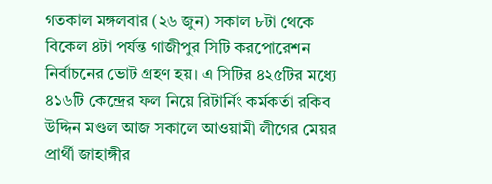গতকাল মঙ্গলবার (২৬ জুন) সকাল ৮টা থেকে বিকেল ৪টা পর্যন্ত গাজীপুর সিটি করপোরেশন নির্বাচনের ভোট গ্রহণ হয়। এ সিটির ৪২৫টির মধ্যে ৪১৬টি কেন্দ্রের ফল নিয়ে রিটার্নিং কর্মকর্তা রকিব উদ্দিন মণ্ডল আজ সকালে আওয়ামী লীগের মেয়র প্রার্থী জাহাঙ্গীর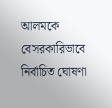আলমকে বেসরকারিভাবে নির্বাচিত ঘোষণা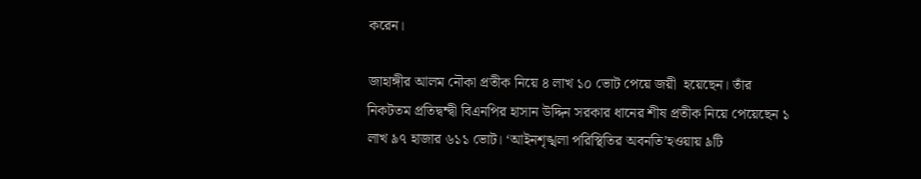করেন।

জাহাঙ্গীর আলম নৌকা প্রতীক নিয়ে ৪ লাখ ১০ ভোট পেয়ে জয়ী  হয়েছেন। তাঁর নিকটতম প্রতিদ্বন্দ্বী বিএনপির হাসান উদ্দিন সরকার ধানের শীষ প্রতীক নিয়ে পেয়েছেন ১ লাখ ৯৭ হাজার ৬১১ ভোট। ‘আইনশৃঙ্খলা পরিস্থিতির অবনতি’হওয়ায় ৯টি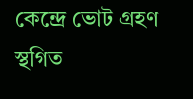কেন্দ্রে ভোট গ্রহণ স্থগিত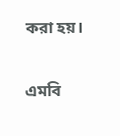করা হয়।

এমবি